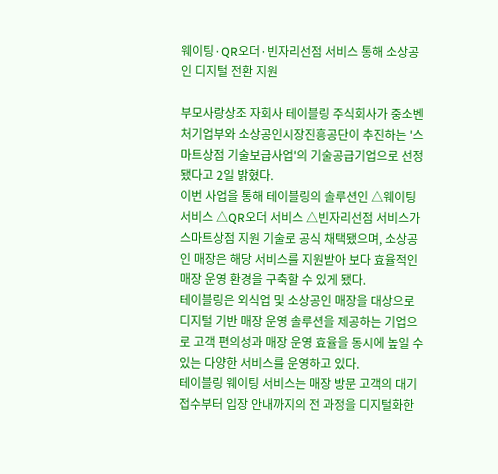웨이팅·QR오더·빈자리선점 서비스 통해 소상공인 디지털 전환 지원

부모사랑상조 자회사 테이블링 주식회사가 중소벤처기업부와 소상공인시장진흥공단이 추진하는 '스마트상점 기술보급사업'의 기술공급기업으로 선정됐다고 2일 밝혔다.
이번 사업을 통해 테이블링의 솔루션인 △웨이팅 서비스 △QR오더 서비스 △빈자리선점 서비스가 스마트상점 지원 기술로 공식 채택됐으며, 소상공인 매장은 해당 서비스를 지원받아 보다 효율적인 매장 운영 환경을 구축할 수 있게 됐다.
테이블링은 외식업 및 소상공인 매장을 대상으로 디지털 기반 매장 운영 솔루션을 제공하는 기업으로 고객 편의성과 매장 운영 효율을 동시에 높일 수 있는 다양한 서비스를 운영하고 있다.
테이블링 웨이팅 서비스는 매장 방문 고객의 대기 접수부터 입장 안내까지의 전 과정을 디지털화한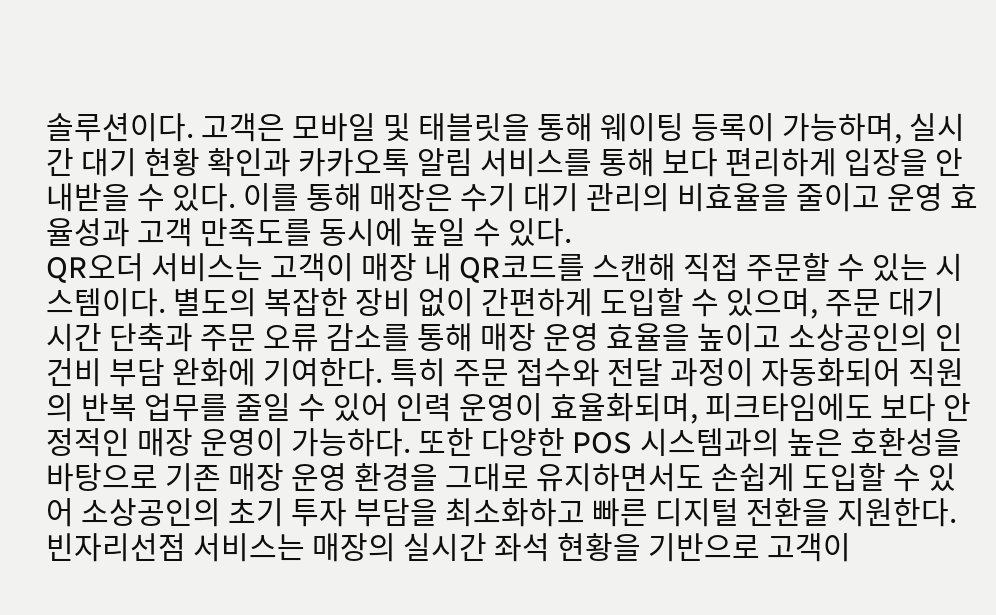솔루션이다. 고객은 모바일 및 태블릿을 통해 웨이팅 등록이 가능하며, 실시간 대기 현황 확인과 카카오톡 알림 서비스를 통해 보다 편리하게 입장을 안내받을 수 있다. 이를 통해 매장은 수기 대기 관리의 비효율을 줄이고 운영 효율성과 고객 만족도를 동시에 높일 수 있다.
QR오더 서비스는 고객이 매장 내 QR코드를 스캔해 직접 주문할 수 있는 시스템이다. 별도의 복잡한 장비 없이 간편하게 도입할 수 있으며, 주문 대기 시간 단축과 주문 오류 감소를 통해 매장 운영 효율을 높이고 소상공인의 인건비 부담 완화에 기여한다. 특히 주문 접수와 전달 과정이 자동화되어 직원의 반복 업무를 줄일 수 있어 인력 운영이 효율화되며, 피크타임에도 보다 안정적인 매장 운영이 가능하다. 또한 다양한 POS 시스템과의 높은 호환성을 바탕으로 기존 매장 운영 환경을 그대로 유지하면서도 손쉽게 도입할 수 있어 소상공인의 초기 투자 부담을 최소화하고 빠른 디지털 전환을 지원한다.
빈자리선점 서비스는 매장의 실시간 좌석 현황을 기반으로 고객이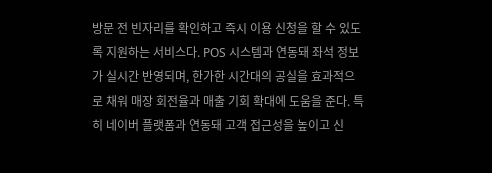방문 전 빈자리를 확인하고 즉시 이용 신청을 할 수 있도록 지원하는 서비스다. POS 시스템과 연동돼 좌석 정보가 실시간 반영되며, 한가한 시간대의 공실을 효과적으로 채워 매장 회전율과 매출 기회 확대에 도움을 준다. 특히 네이버 플랫폼과 연동돼 고객 접근성을 높이고 신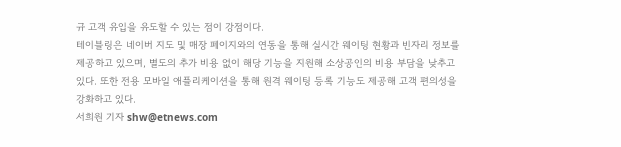규 고객 유입을 유도할 수 있는 점이 강점이다.
테이블링은 네이버 지도 및 매장 페이지와의 연동을 통해 실시간 웨이팅 현황과 빈자리 정보를 제공하고 있으며, 별도의 추가 비용 없이 해당 기능을 지원해 소상공인의 비용 부담을 낮추고 있다. 또한 전용 모바일 애플리케이션을 통해 원격 웨이팅 등록 기능도 제공해 고객 편의성을 강화하고 있다.
서희원 기자 shw@etnews.com